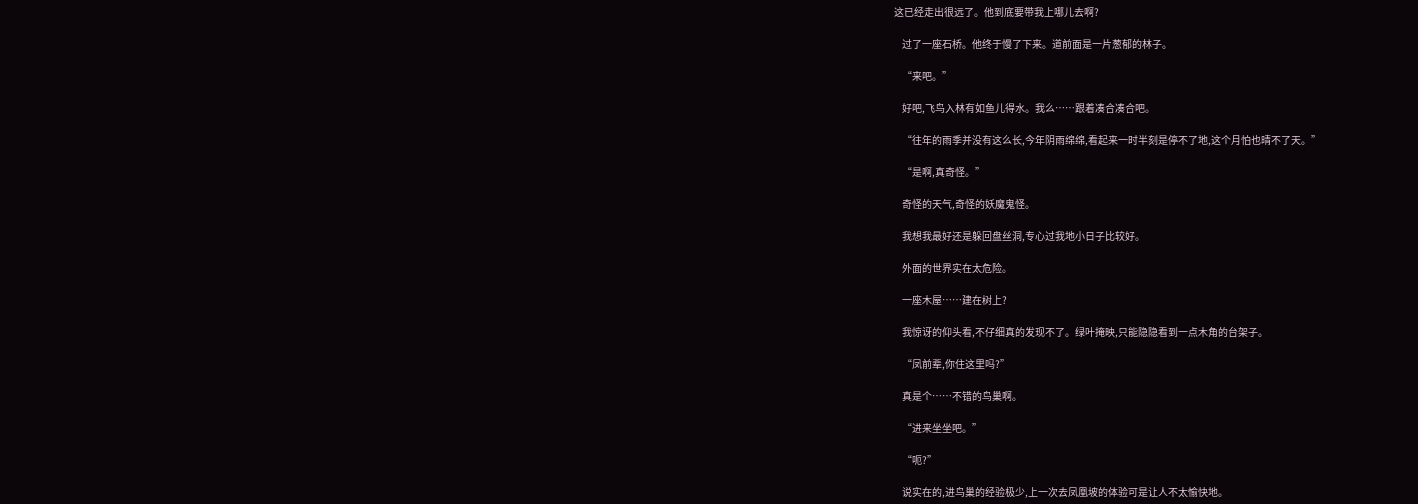这已经走出很远了。他到底要带我上哪儿去啊?

    过了一座石桥。他终于慢了下来。道前面是一片葱郁的林子。

    “来吧。”

    好吧,飞鸟入林有如鱼儿得水。我么……跟着凑合凑合吧。

    “往年的雨季并没有这么长,今年阴雨绵绵,看起来一时半刻是停不了地,这个月怕也晴不了天。”

    “是啊,真奇怪。”

    奇怪的天气,奇怪的妖魔鬼怪。

    我想我最好还是躲回盘丝洞,专心过我地小日子比较好。

    外面的世界实在太危险。

    一座木屋……建在树上?

    我惊讶的仰头看,不仔细真的发现不了。绿叶掩映,只能隐隐看到一点木角的台架子。

    “凤前辈,你住这里吗?”

    真是个……不错的鸟巢啊。

    “进来坐坐吧。”

    “呃?”

    说实在的,进鸟巢的经验极少,上一次去凤凰坡的体验可是让人不太愉快地。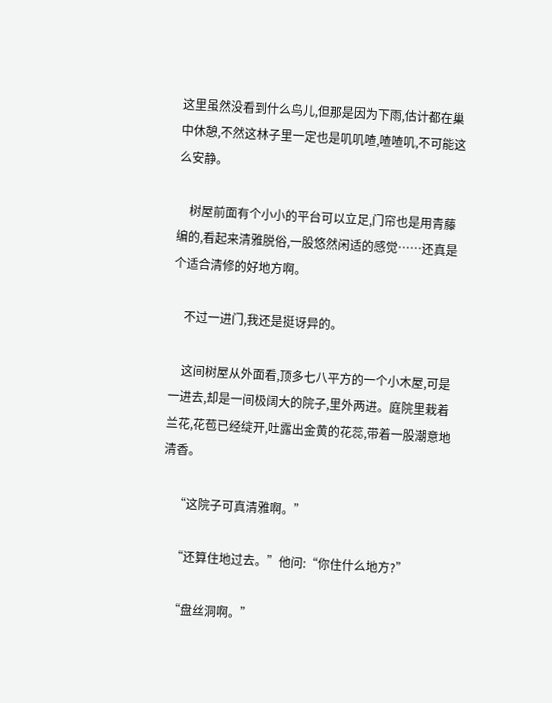这里虽然没看到什么鸟儿,但那是因为下雨,估计都在巢中休憩,不然这林子里一定也是叽叽喳,喳喳叽,不可能这么安静。

    树屋前面有个小小的平台可以立足,门帘也是用青藤编的,看起来清雅脱俗,一股悠然闲适的感觉……还真是个适合清修的好地方啊。

    不过一进门,我还是挺讶异的。

    这间树屋从外面看,顶多七八平方的一个小木屋,可是一进去,却是一间极阔大的院子,里外两进。庭院里栽着兰花,花苞已经绽开,吐露出金黄的花蕊,带着一股潮意地清香。

    “这院子可真清雅啊。”

    “还算住地过去。”他问:“你住什么地方?”

    “盘丝洞啊。”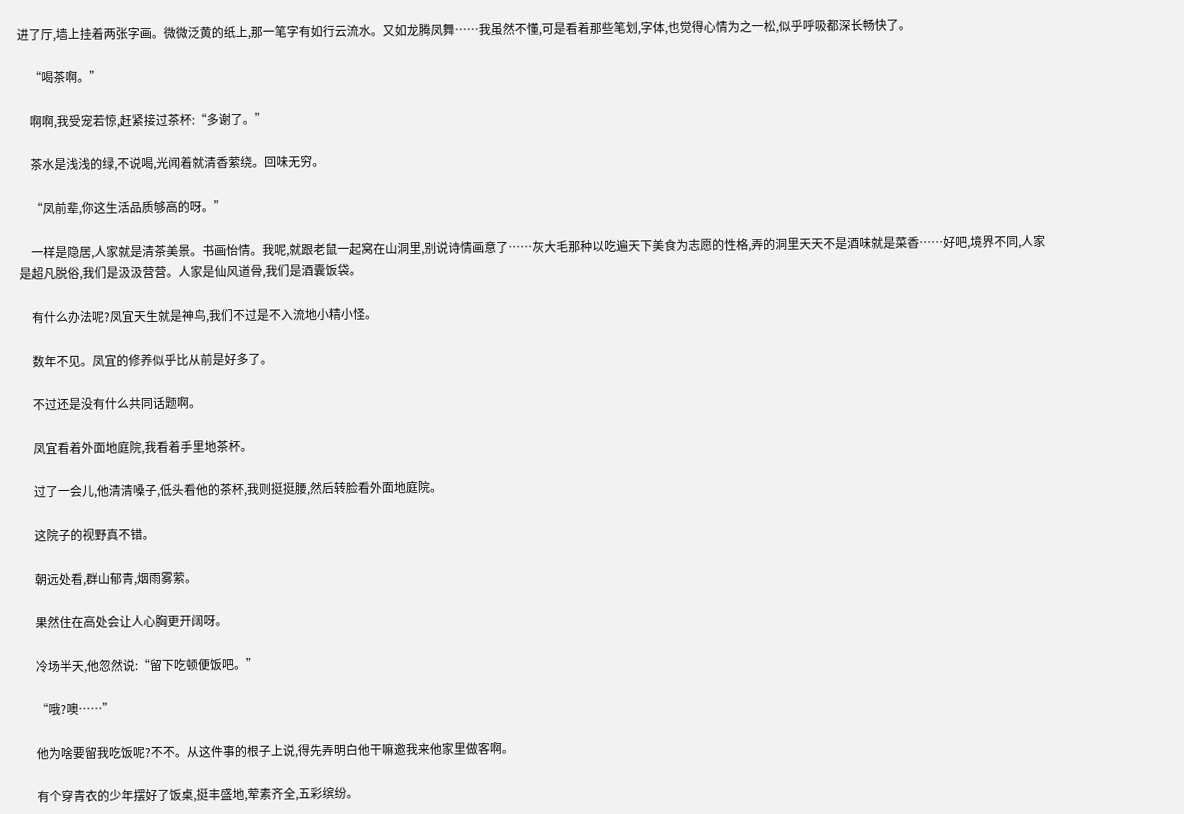进了厅,墙上挂着两张字画。微微泛黄的纸上,那一笔字有如行云流水。又如龙腾凤舞……我虽然不懂,可是看着那些笔划,字体,也觉得心情为之一松,似乎呼吸都深长畅快了。

    “喝茶啊。”

    啊啊,我受宠若惊,赶紧接过茶杯:“多谢了。”

    茶水是浅浅的绿,不说喝,光闻着就清香萦绕。回味无穷。

    “凤前辈,你这生活品质够高的呀。”

    一样是隐居,人家就是清茶美景。书画怡情。我呢,就跟老鼠一起窝在山洞里,别说诗情画意了……灰大毛那种以吃遍天下美食为志愿的性格,弄的洞里天天不是酒味就是菜香……好吧,境界不同,人家是超凡脱俗,我们是汲汲营营。人家是仙风道骨,我们是酒囊饭袋。

    有什么办法呢?凤宜天生就是神鸟,我们不过是不入流地小精小怪。

    数年不见。凤宜的修养似乎比从前是好多了。

    不过还是没有什么共同话题啊。

    凤宜看着外面地庭院,我看着手里地茶杯。

    过了一会儿,他清清嗓子,低头看他的茶杯,我则挺挺腰,然后转脸看外面地庭院。

    这院子的视野真不错。

    朝远处看,群山郁青,烟雨雾萦。

    果然住在高处会让人心胸更开阔呀。

    冷场半天,他忽然说:“留下吃顿便饭吧。”

    “哦?噢……”

    他为啥要留我吃饭呢?不不。从这件事的根子上说,得先弄明白他干嘛邀我来他家里做客啊。

    有个穿青衣的少年摆好了饭桌,挺丰盛地,荤素齐全,五彩缤纷。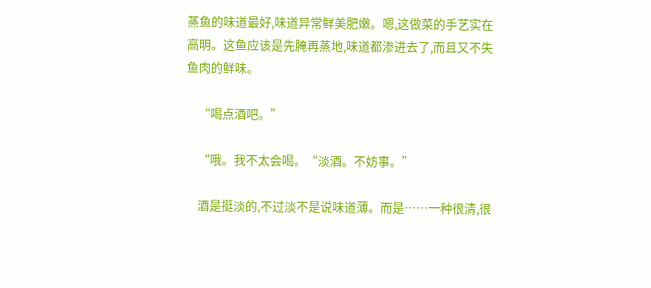蒸鱼的味道最好,味道异常鲜美肥嫩。嗯,这做菜的手艺实在高明。这鱼应该是先腌再蒸地,味道都渗进去了,而且又不失鱼肉的鲜味。

    “喝点酒吧。”

    “哦。我不太会喝。“淡酒。不妨事。”

    酒是挺淡的,不过淡不是说味道薄。而是……一种很清,很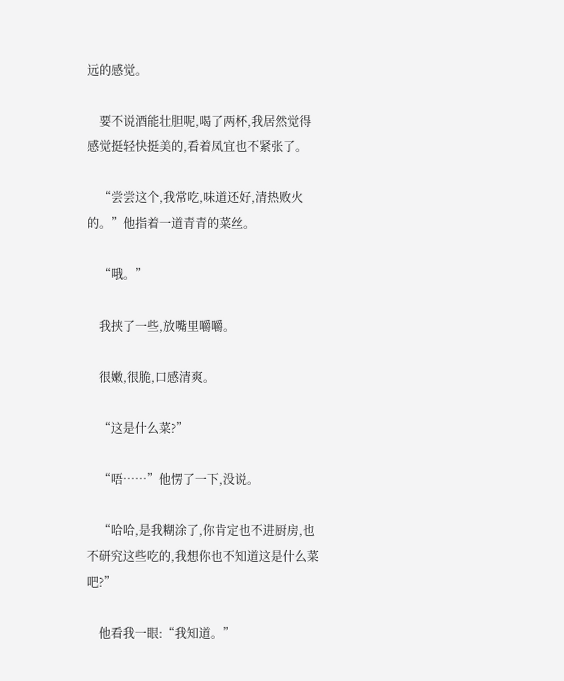远的感觉。

    要不说酒能壮胆呢,喝了两杯,我居然觉得感觉挺轻快挺美的,看着凤宜也不紧张了。

    “尝尝这个,我常吃,味道还好,清热败火的。”他指着一道青青的菜丝。

    “哦。”

    我挟了一些,放嘴里嚼嚼。

    很嫩,很脆,口感清爽。

    “这是什么菜?”

    “唔……”他愣了一下,没说。

    “哈哈,是我糊涂了,你肯定也不进厨房,也不研究这些吃的,我想你也不知道这是什么菜吧?”

    他看我一眼:“我知道。”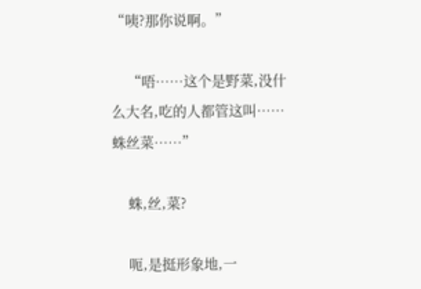“咦?那你说啊。”

    “唔……这个是野菜,没什么大名,吃的人都管这叫……蛛丝菜……”

    蛛,丝,菜?

    呃,是挺形象地,一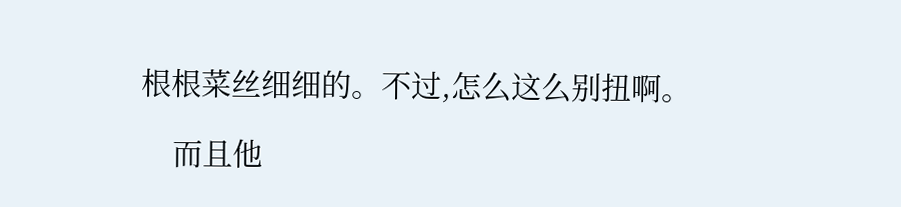根根菜丝细细的。不过,怎么这么别扭啊。

    而且他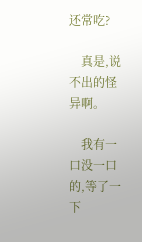还常吃?

    真是,说不出的怪异啊。

    我有一口没一口的,等了一下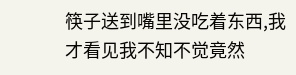筷子送到嘴里没吃着东西,我才看见我不知不觉竟然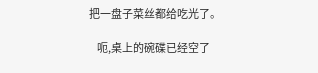把一盘子菜丝都给吃光了。

    呃,桌上的碗碟已经空了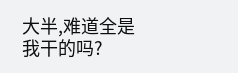大半,难道全是我干的吗?